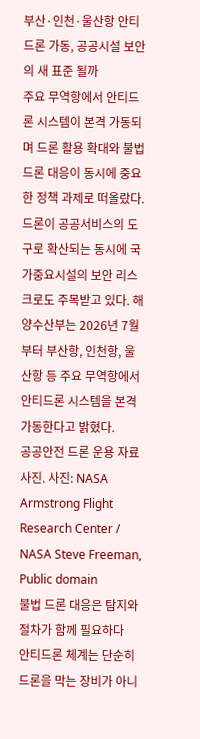부산·인천·울산항 안티드론 가동, 공공시설 보안의 새 표준 될까
주요 무역항에서 안티드론 시스템이 본격 가동되며 드론 활용 확대와 불법 드론 대응이 동시에 중요한 정책 과제로 떠올랐다.
드론이 공공서비스의 도구로 확산되는 동시에 국가중요시설의 보안 리스크로도 주목받고 있다. 해양수산부는 2026년 7월부터 부산항, 인천항, 울산항 등 주요 무역항에서 안티드론 시스템을 본격 가동한다고 밝혔다.
공공안전 드론 운용 자료사진. 사진: NASA Armstrong Flight Research Center / NASA Steve Freeman, Public domain
불법 드론 대응은 탐지와 절차가 함께 필요하다
안티드론 체계는 단순히 드론을 막는 장비가 아니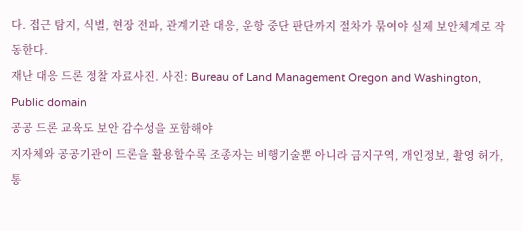다. 접근 탐지, 식별, 현장 전파, 관계기관 대응, 운항 중단 판단까지 절차가 묶여야 실제 보안체계로 작동한다.
재난 대응 드론 정찰 자료사진. 사진: Bureau of Land Management Oregon and Washington, Public domain
공공 드론 교육도 보안 감수성을 포함해야
지자체와 공공기관이 드론을 활용할수록 조종자는 비행기술뿐 아니라 금지구역, 개인정보, 촬영 허가, 통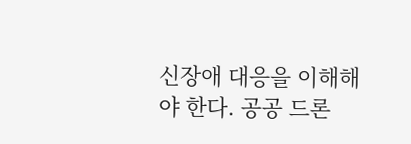신장애 대응을 이해해야 한다. 공공 드론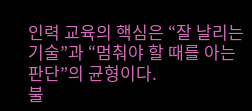인력 교육의 핵심은 “잘 날리는 기술”과 “멈춰야 할 때를 아는 판단”의 균형이다.
불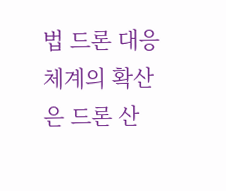법 드론 대응 체계의 확산은 드론 산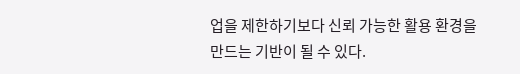업을 제한하기보다 신뢰 가능한 활용 환경을 만드는 기반이 될 수 있다.